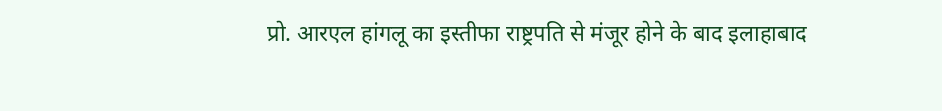प्रो. आरएल हांगलू का इस्तीफा राष्ट्रपति से मंजूर होने के बाद इलाहाबाद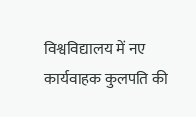विश्वविद्यालय में नए कार्यवाहक कुलपति की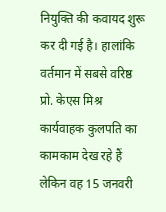नियुक्ति की कवायद शुरू कर दी गई है। हालांकि वर्तमान में सबसे वरिष्ठ प्रो. केएस मिश्र कार्यवाहक कुलपति का कामकाम देख रहे हैं लेकिन वह 15 जनवरी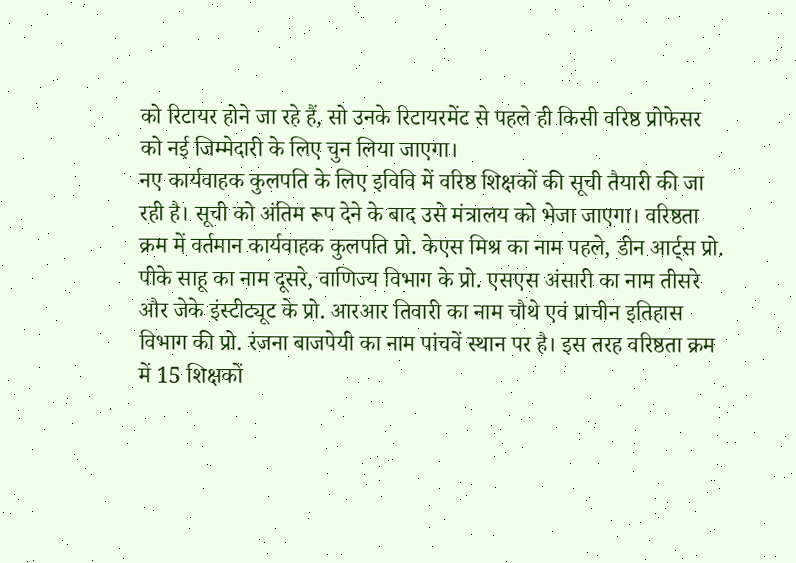को रिटायर होने जा रहे हैं, सो उनके रिटायरमेंट से पहले ही किसी वरिष्ठ प्रोफेसर को नई जिम्मेदारी के लिए चुन लिया जाएगा।
नए कार्यवाहक कुलपति के लिए इविवि में वरिष्ठ शिक्षकों की सूची तैयारी की जा रही है। सूची को अंतिम रूप देने के बाद उसे मंत्रालय को भेजा जाएगा। वरिष्ठता क्रम में वर्तमान कार्यवाहक कुलपति प्रो. केएस मिश्र का नाम पहले, डीन आर्ट्स प्रो. पीके साहू का नाम दूसरे, वाणिज्य विभाग के प्रो. एसएस अंसारी का नाम तीसरे और जेके इंस्टीट्यूट के प्रो. आरआर तिवारी का नाम चौथे एवं प्राचीन इतिहास विभाग की प्रो. रंजना बाजपेयी का नाम पांचवें स्थान पर है। इस तरह वरिष्ठता क्रम में 15 शिक्षकों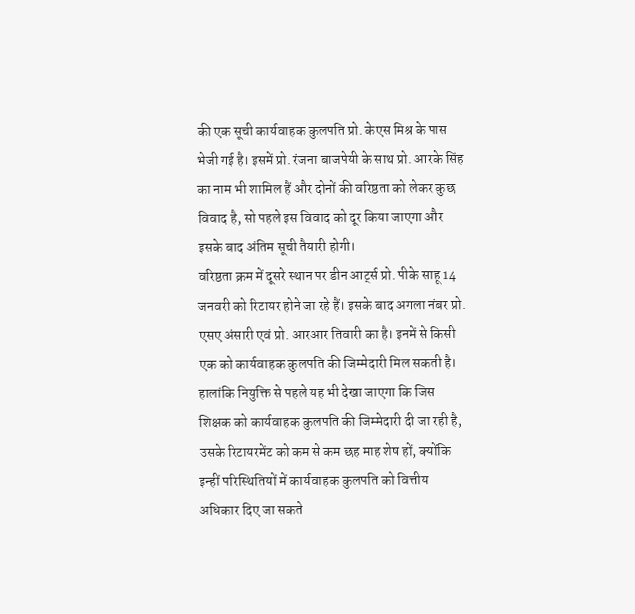की एक सूची कार्यवाहक कुलपति प्रो. केएस मिश्र के पास भेजी गई है। इसमें प्रो. रंजना बाजपेयी के साथ प्रो. आरके सिंह का नाम भी शामिल हैं और दोनों की वरिष्ठता को लेकर कुछ विवाद है, सो पहले इस विवाद को दूर किया जाएगा और इसके बाद अंतिम सूची तैयारी होगी।
वरिष्ठता क्रम में दूसरे स्थान पर डीन आर्ट्स प्रो. पीके साहू 14 जनवरी को रिटायर होने जा रहे हैं। इसके बाद अगला नंबर प्रो. एसए अंसारी एवं प्रो. आरआर तिवारी का है। इनमें से किसी एक को कार्यवाहक कुलपति की जिम्मेदारी मिल सकती है। हालांकि नियुक्ति से पहले यह भी देखा जाएगा कि जिस शिक्षक को कार्यवाहक कुलपति की जिम्मेदारी दी जा रही है, उसके रिटायरमेंट को कम से कम छह माह शेष हों, क्योंकि इन्हीं परिस्थितियों में कार्यवाहक कुलपति को वित्तीय अधिकार दिए जा सकते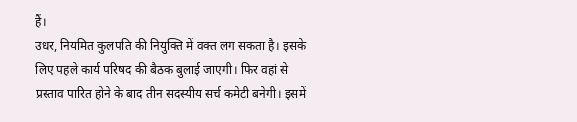हैं।
उधर, नियमित कुलपति की नियुक्ति में वक्त लग सकता है। इसके लिए पहले कार्य परिषद की बैठक बुलाई जाएगी। फिर वहां से प्रस्ताव पारित होने के बाद तीन सदस्यीय सर्च कमेटी बनेगी। इसमें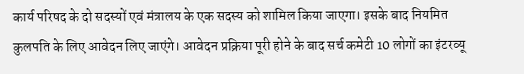कार्य परिषद के दो सदस्यों एवं मंत्रालय के एक सदस्य को शामिल किया जाएगा। इसके बाद नियमित कुलपति के लिए आवेदन लिए जाएंगे। आवेदन प्रक्रिया पूरी होने के बाद सर्च कमेटी 10 लोगों का इंटरव्यू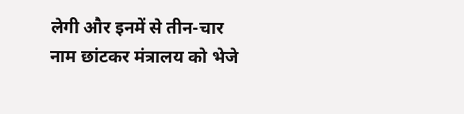लेगी और इनमें से तीन-चार नाम छांटकर मंत्रालय को भेजे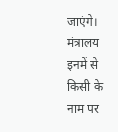जाएंगे। मंत्रालय इनमें से किसी के नाम पर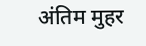अंतिम मुहर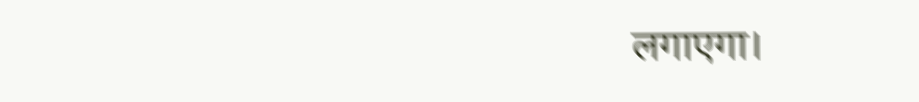लगाएगा।